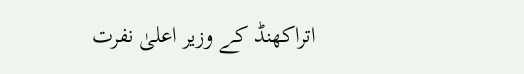اتراکھنڈ کے وزیر اعلیٰ نفرت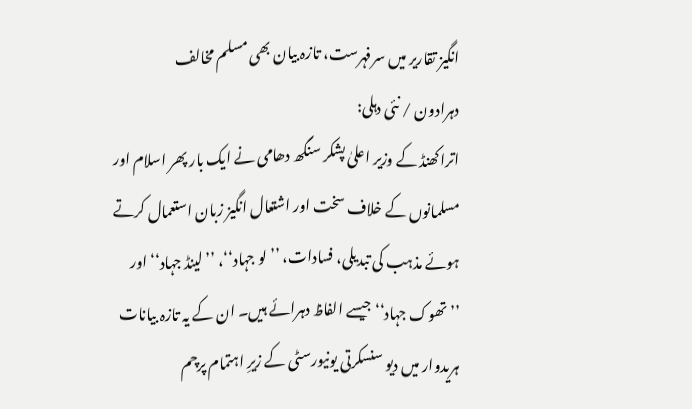انگیز تقاریر میں سرفہرست، تازہ بیان بھی مسلم مخالف
دہرادون / نئی دہلی:
اتراکھنڈ کے وزیر اعلیٰ پشکر سنگھ دھامی نے ایک بار پھر اسلام اور مسلمانوں کے خلاف سخت اور اشتعال انگیز زبان استعمال کرتے ہوئے مذہب کی تبدیلی، فسادات، ’’لو جہاد‘‘، ’’لینڈ جہاد‘‘ اور ’’تھوک جہاد‘‘ جیسے الفاظ دہرائے ہیں۔ ان کے یہ تازہ بیانات ہریدوار میں دیو سنسکرتی یونیورسٹی کے زیرِ اہتمام پرچم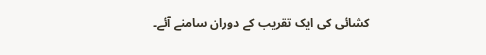کشائی کی ایک تقریب کے دوران سامنے آئے۔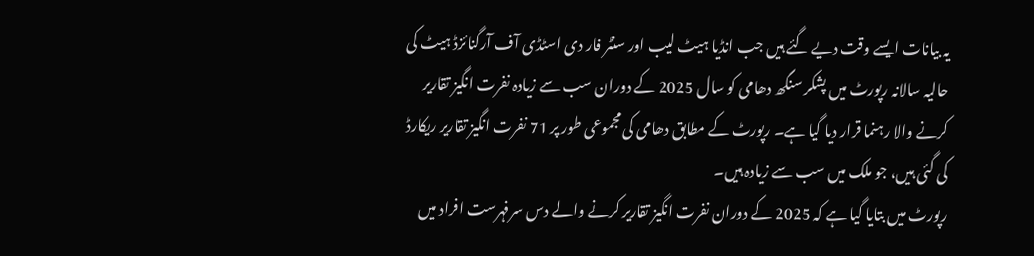یہ بیانات ایسے وقت دیے گئے ہیں جب انڈیا ہیٹ لیب اور سنٹر فار دی اسٹڈی آف آرگنائزڈ ہیٹ کی حالیہ سالانہ رپورٹ میں پشکر سنگھ دھامی کو سال 2025 کے دوران سب سے زیادہ نفرت انگیز تقاریر کرنے والا رہنما قرار دیا گیا ہے۔ رپورٹ کے مطابق دھامی کی مجموعی طور پر 71 نفرت انگیز تقاریر ریکارڈ کی گئی ہیں، جو ملک میں سب سے زیادہ ہیں۔
رپورٹ میں بتایا گیا ہے کہ 2025 کے دوران نفرت انگیز تقاریر کرنے والے دس سرفہرست افراد میں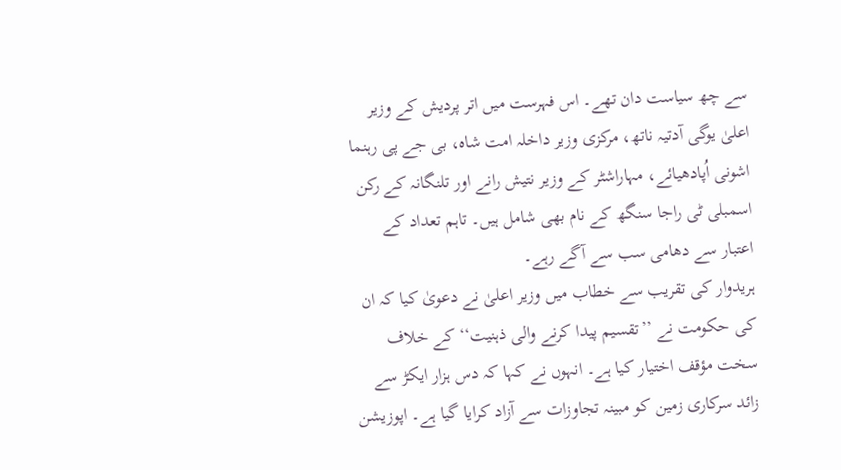سے چھ سیاست دان تھے۔ اس فہرست میں اتر پردیش کے وزیر اعلیٰ یوگی آدتیہ ناتھ، مرکزی وزیر داخلہ امت شاہ، بی جے پی رہنما اشونی اُپادھیائے، مہاراشٹر کے وزیر نتیش رانے اور تلنگانہ کے رکن اسمبلی ٹی راجا سنگھ کے نام بھی شامل ہیں۔ تاہم تعداد کے اعتبار سے دھامی سب سے آگے رہے۔
ہریدوار کی تقریب سے خطاب میں وزیر اعلیٰ نے دعویٰ کیا کہ ان کی حکومت نے ’’تقسیم پیدا کرنے والی ذہنیت‘‘ کے خلاف سخت مؤقف اختیار کیا ہے۔ انہوں نے کہا کہ دس ہزار ایکڑ سے زائد سرکاری زمین کو مبینہ تجاوزات سے آزاد کرایا گیا ہے۔ اپوزیشن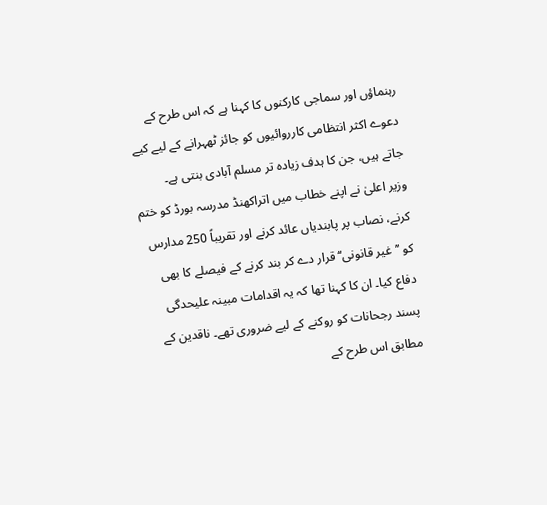رہنماؤں اور سماجی کارکنوں کا کہنا ہے کہ اس طرح کے دعوے اکثر انتظامی کارروائیوں کو جائز ٹھہرانے کے لیے کیے جاتے ہیں، جن کا ہدف زیادہ تر مسلم آبادی بنتی ہے۔
وزیر اعلیٰ نے اپنے خطاب میں اتراکھنڈ مدرسہ بورڈ کو ختم کرنے، نصاب پر پابندیاں عائد کرنے اور تقریباً 250 مدارس کو ’’غیر قانونی‘‘ قرار دے کر بند کرنے کے فیصلے کا بھی دفاع کیا۔ ان کا کہنا تھا کہ یہ اقدامات مبینہ علیحدگی پسند رجحانات کو روکنے کے لیے ضروری تھے۔ ناقدین کے مطابق اس طرح کے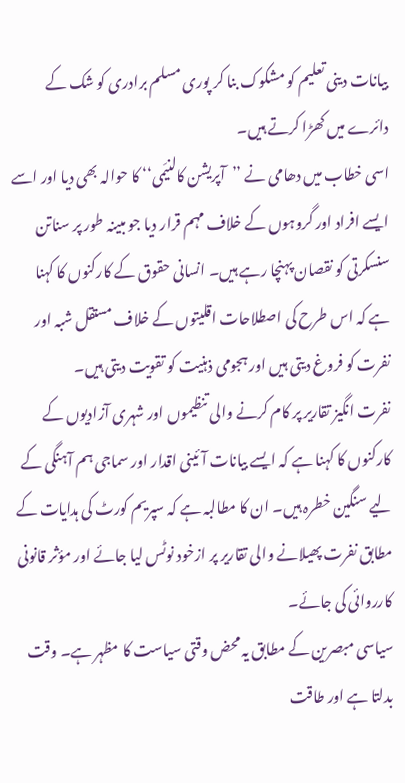بیانات دینی تعلیم کو مشکوک بنا کر پوری مسلم برادری کو شک کے دائرے میں کھڑا کرتے ہیں۔
اسی خطاب میں دھامی نے ’’آپریشن کالنیَمی‘‘ کا حوالہ بھی دیا اور اسے ایسے افراد اور گروہوں کے خلاف مہم قرار دیا جو مبینہ طور پر سناتن سنسکرتی کو نقصان پہنچا رہے ہیں۔ انسانی حقوق کے کارکنوں کا کہنا ہے کہ اس طرح کی اصطلاحات اقلیتوں کے خلاف مستقل شبہ اور نفرت کو فروغ دیتی ہیں اور ہجومی ذہنیت کو تقویت دیتی ہیں۔
نفرت انگیز تقاریر پر کام کرنے والی تنظیموں اور شہری آزادیوں کے کارکنوں کا کہنا ہے کہ ایسے بیانات آئینی اقدار اور سماجی ہم آہنگی کے لیے سنگین خطرہ ہیں۔ ان کا مطالبہ ہے کہ سپریم کورٹ کی ہدایات کے مطابق نفرت پھیلانے والی تقاریر پر ازخود نوٹس لیا جائے اور مؤثر قانونی کارروائی کی جائے۔
سیاسی مبصرین کے مطابق یہ محض وقتی سیاست کا مظہر ہے۔ وقت بدلتا ہے اور طاقت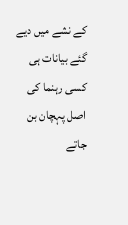کے نشے میں دیے گئے بیانات ہی کسی رہنما کی اصل پہچان بن جاتے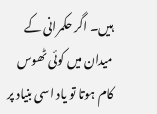ہیں۔ اگر حکمرانی کے میدان میں کوئی ٹھوس کام ہوتا تو یاد اسی بنیاد پر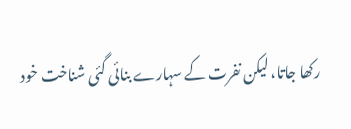رکھا جاتا، لیکن نفرت کے سہارے بنائی گئی شناخت خود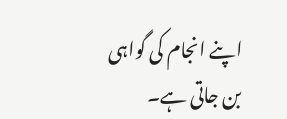اپنے انجام کی گواہی بن جاتی ہے۔